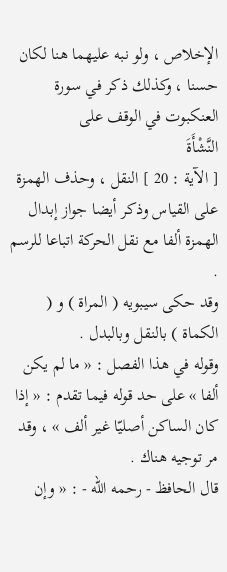الإخلاص ، ولو نبه عليهما هنا لكان حسنا ، وكذلك ذكر في سورة العنكبوت في الوقف على
النَّشْأَةَ
[ الآية : 20 ] النقل ، وحذف الهمزة على القياس وذكر أيضا جواز إبدال الهمزة ألفا مع نقل الحركة اتباعا للرسم .
وقد حكى سيبويه ( المراة ) و ( الكماة ) بالنقل وبالبدل .
وقوله في هذا الفصل : « ما لم يكن ألفا » على حد قوله فيما تقدم : « إذا كان الساكن أصليّا غير ألف » ، وقد مر توجيه هناك .
قال الحافظ - رحمه الله - : « وإن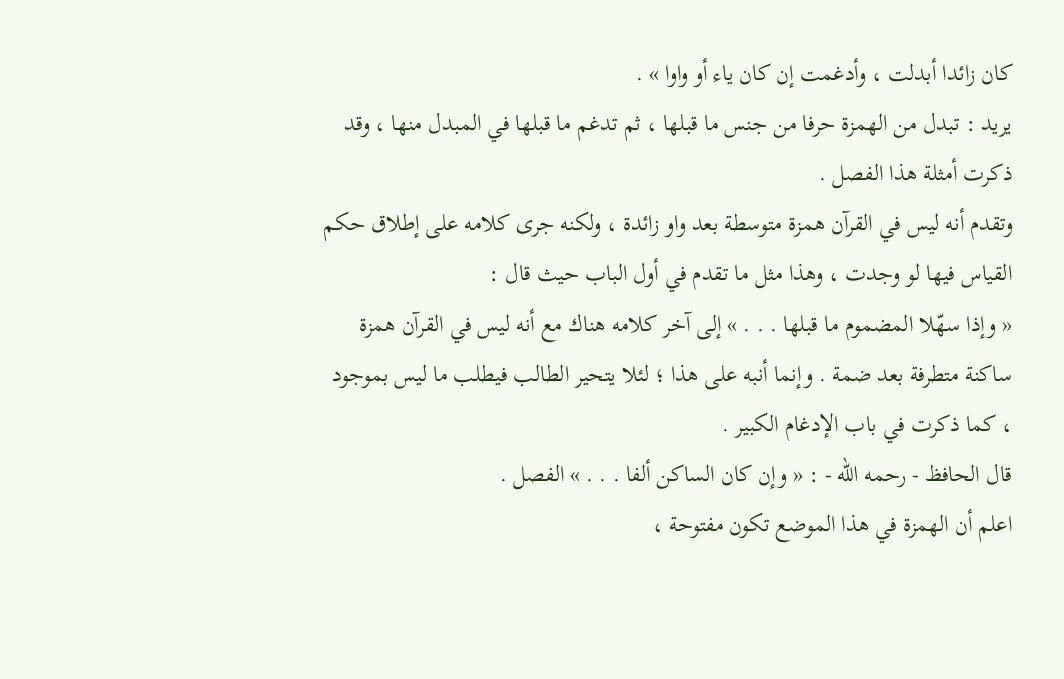كان زائدا أبدلت ، وأدغمت إن كان ياء أو واوا » .
يريد : تبدل من الهمزة حرفا من جنس ما قبلها ، ثم تدغم ما قبلها في المبدل منها ، وقد ذكرت أمثلة هذا الفصل .
وتقدم أنه ليس في القرآن همزة متوسطة بعد واو زائدة ، ولكنه جرى كلامه على إطلاق حكم القياس فيها لو وجدت ، وهذا مثل ما تقدم في أول الباب حيث قال :
« وإذا سهّلا المضموم ما قبلها . . . » إلى آخر كلامه هناك مع أنه ليس في القرآن همزة ساكنة متطرفة بعد ضمة . وإنما أنبه على هذا ؛ لئلا يتحير الطالب فيطلب ما ليس بموجود ، كما ذكرت في باب الإدغام الكبير .
قال الحافظ - رحمه الله - : « وإن كان الساكن ألفا . . . » الفصل .
اعلم أن الهمزة في هذا الموضع تكون مفتوحة ،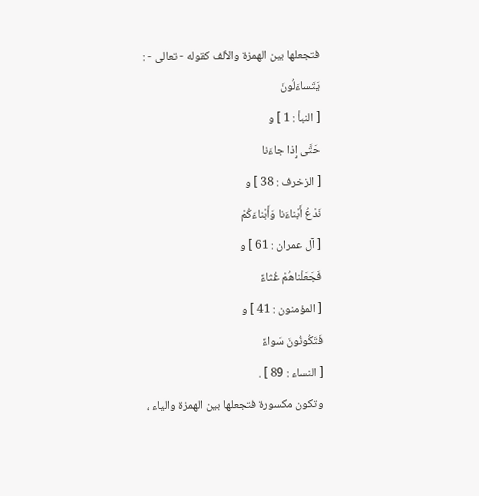فتجعلها بين الهمزة والألف كقوله - تعالى - :
يَتَساءَلُونَ
[ النبأ : 1 ] و
حَتَّى إِذا جاءَنا
[ الزخرف : 38 ] و
نَدْعُ أَبْناءَنا وَأَبْناءَكُمْ
[ آل عمران : 61 ] و
فَجَعَلْناهُمْ غُثاءً
[ المؤمنون : 41 ] و
فَتَكُونُونَ سَواءً
[ النساء : 89 ] .
وتكون مكسورة فتجعلها بين الهمزة والياء ،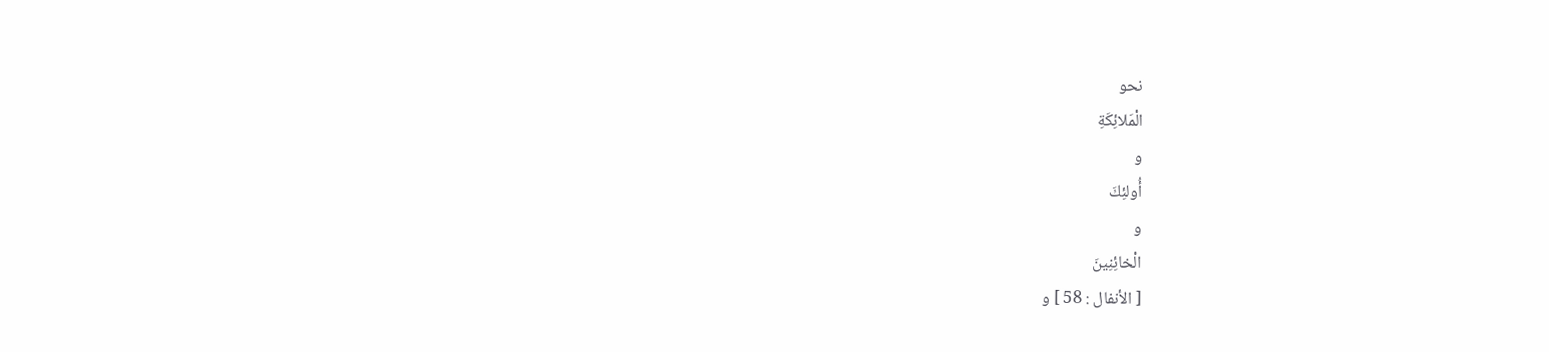نحو
الْمَلائِكَةِ
و
أُولئِكَ
و
الْخائِنِينَ
[ الأنفال : 58 ] و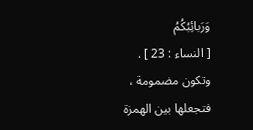وَرَبائِبُكُمُ
[ النساء : 23 ] .
وتكون مضمومة ، فتجعلها بين الهمزة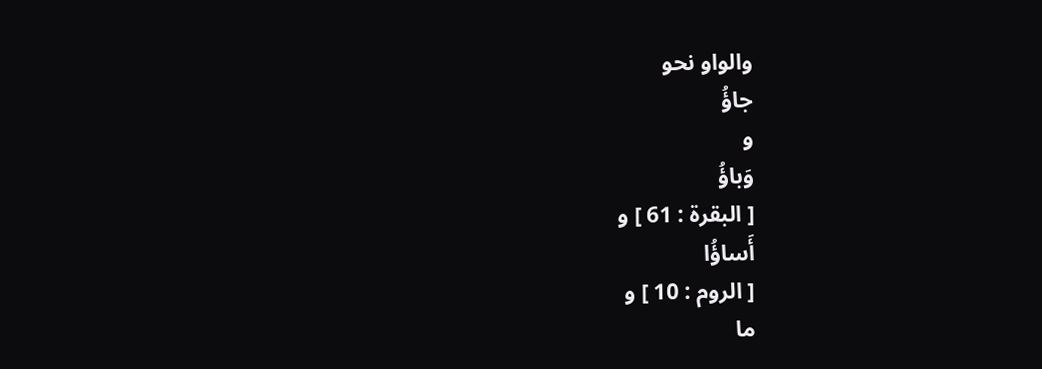والواو نحو
جاؤُ
و
وَباؤُ
[ البقرة : 61 ] و
أَساؤُا
[ الروم : 10 ] و
ما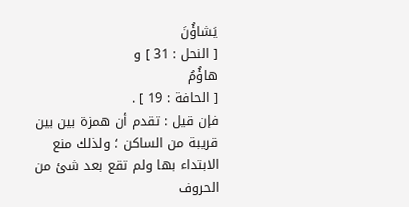يَشاؤُنَ
[ النحل : 31 ] و
هاؤُمُ
[ الحافة : 19 ] .
فإن قيل : تقدم أن همزة بين بين قريبة من الساكن ؛ ولذلك منع الابتداء بها ولم تقع بعد شئ من الحروف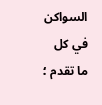السواكن في كل ما تقدم ؛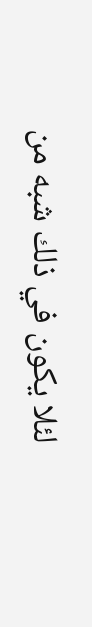لئلا يكون في ذلك شبه من